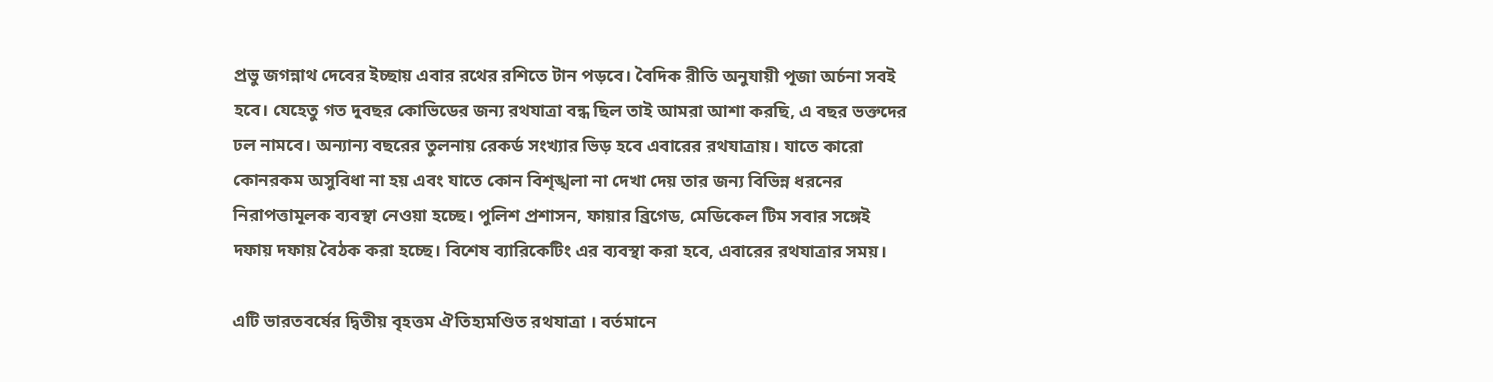প্রভু জগন্নাথ দেবের ইচ্ছায় এবার রথের রশিতে টান পড়বে। বৈদিক রীতি অনুযায়ী পূজা অর্চনা সবই হবে। যেহেতু গত দুবছর কোভিডের জন্য রথযাত্রা বন্ধ ছিল তাই আমরা আশা করছি, এ বছর ভক্তদের ঢল নামবে। অন্যান্য বছরের তুলনায় রেকর্ড সংখ্যার ভিড় হবে এবারের রথযাত্রায়। যাতে কারো কোনরকম অসুবিধা না হয় এবং যাতে কোন বিশৃঙ্খলা না দেখা দেয় তার জন্য বিভিন্ন ধরনের নিরাপত্তামূলক ব্যবস্থা নেওয়া হচ্ছে। পুলিশ প্রশাসন, ফায়ার ব্রিগেড, মেডিকেল টিম সবার সঙ্গেই দফায় দফায় বৈঠক করা হচ্ছে। বিশেষ ব্যারিকেটিং এর ব্যবস্থা করা হবে, এবারের রথযাত্রার সময়।

এটি ভারতবর্ষের দ্বিতীয় বৃহত্তম ঐতিহ্যমণ্ডিত রথযাত্রা । বর্তমানে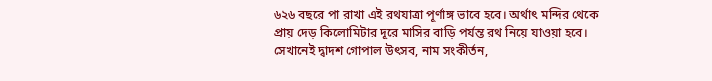৬২৬ বছরে পা রাখা এই রথযাত্রা পূর্ণাঙ্গ ভাবে হবে। অর্থাৎ মন্দির থেকে প্রায় দেড় কিলোমিটার দূরে মাসির বাড়ি পর্যন্ত রথ নিয়ে যাওয়া হবে। সেখানেই দ্বাদশ গোপাল উৎসব, নাম সংকীর্তন,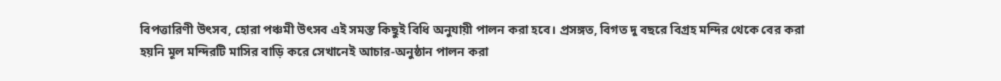বিপত্তারিণী উৎসব, হোরা পঞ্চমী উৎসব এই সমস্ত কিছুই বিধি অনুযায়ী পালন করা হবে। প্রসঙ্গত, বিগত দু বছরে বিগ্রহ মন্দির থেকে বের করা হয়নি মূল মন্দিরটি মাসির বাড়ি করে সেখানেই আচার-অনুষ্ঠান পালন করা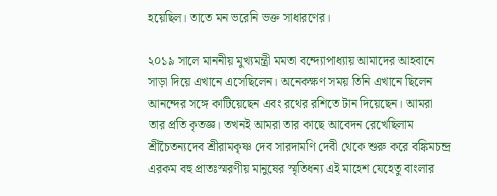হয়েছিল। তাতে মন ভরেনি ভক্ত সাধারণের।

২০১৯ সালে মাননীয় মুখ্যমন্ত্রী মমতা বন্দ্যোপাধ্যায় আমাদের আহবানে সাড়া দিয়ে এখানে এসেছিলেন। অনেকক্ষণ সময় তিনি এখানে ছিলেন আনন্দের সঙ্গে কাটিয়েছেন এবং রথের রশিতে টান দিয়েছেন। আমরা তার প্রতি কৃতজ্ঞ। তখনই আমরা তার কাছে আবেদন রেখেছিলাম শ্রীচৈতন্যদেব শ্রীরামকৃষ্ণ দেব সারদামণি দেবী থেকে শুরু করে বঙ্কিমচন্দ্র এরকম বহু প্রাতঃস্মরণীয় মানুষের স্মৃতিধন্য এই মাহেশ যেহেতু বাংলার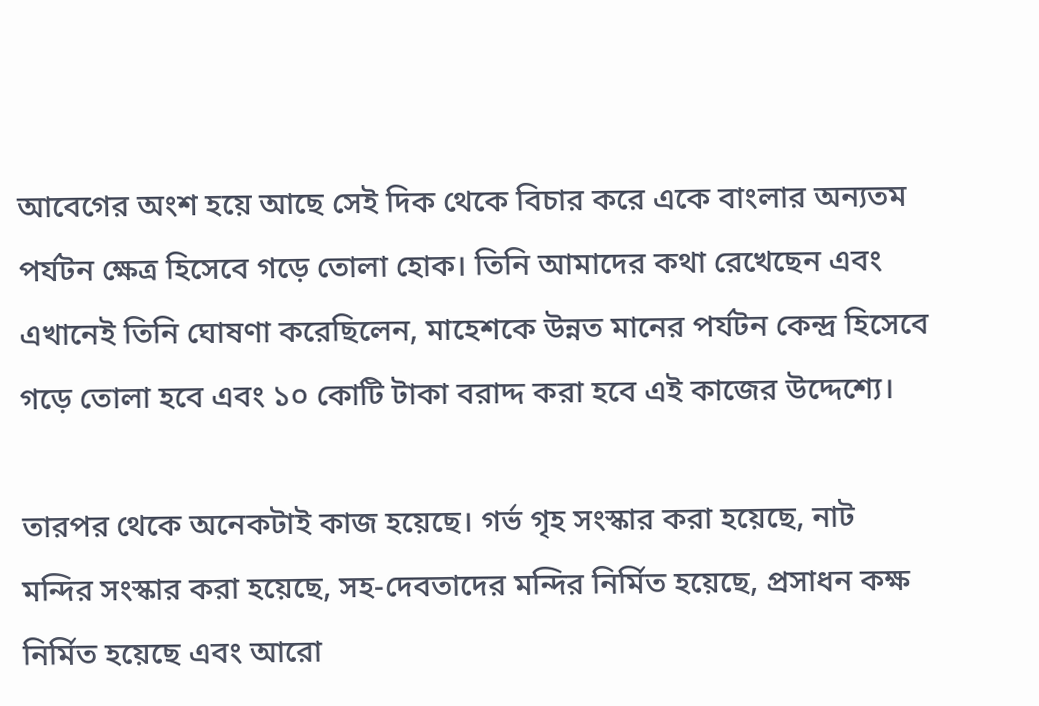আবেগের অংশ হয়ে আছে সেই দিক থেকে বিচার করে একে বাংলার অন্যতম পর্যটন ক্ষেত্র হিসেবে গড়ে তোলা হোক। তিনি আমাদের কথা রেখেছেন এবং এখানেই তিনি ঘোষণা করেছিলেন, মাহেশকে উন্নত মানের পর্যটন কেন্দ্র হিসেবে গড়ে তোলা হবে এবং ১০ কোটি টাকা বরাদ্দ করা হবে এই কাজের উদ্দেশ্যে।

তারপর থেকে অনেকটাই কাজ হয়েছে। গর্ভ গৃহ সংস্কার করা হয়েছে, নাট মন্দির সংস্কার করা হয়েছে, সহ-দেবতাদের মন্দির নির্মিত হয়েছে, প্রসাধন কক্ষ নির্মিত হয়েছে এবং আরো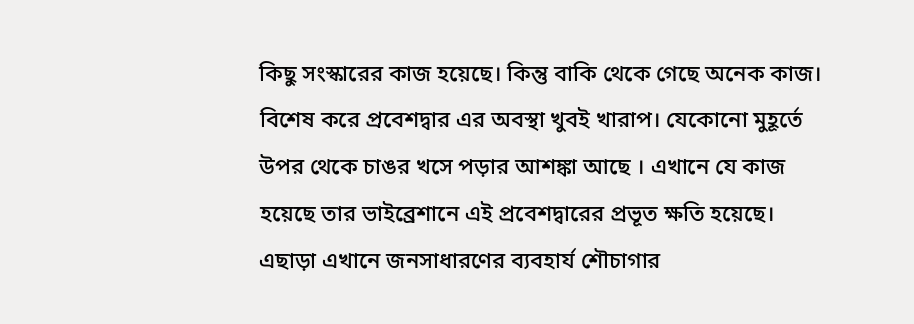কিছু সংস্কারের কাজ হয়েছে। কিন্তু বাকি থেকে গেছে অনেক কাজ। বিশেষ করে প্রবেশদ্বার এর অবস্থা খুবই খারাপ। যেকোনো মুহূর্তে উপর থেকে চাঙর খসে পড়ার আশঙ্কা আছে । এখানে যে কাজ হয়েছে তার ভাইব্রেশানে এই প্রবেশদ্বারের প্রভূত ক্ষতি হয়েছে। এছাড়া এখানে জনসাধারণের ব্যবহার্য শৌচাগার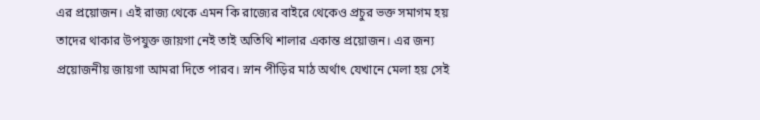এর প্রয়োজন। এই রাজ্য থেকে এমন কি রাজ্যের বাইরে থেকেও প্রচুর ভক্ত সমাগম হয় তাদের থাকার উপযুক্ত জায়গা নেই তাই অতিথি শালার একান্ত প্রয়োজন। এর জন্য প্রয়োজনীয় জায়গা আমরা দিতে পারব। স্নান পীড়ির মাঠ অর্থাৎ যেখানে মেলা হয় সেই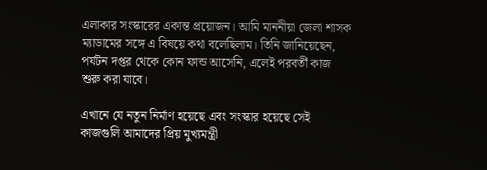এলাকার সংস্কারের একান্ত প্রয়োজন। আমি মাননীয়া জেলা শাসক ম্যাডামের সঙ্গে এ বিষয়ে কথা বলেছিলাম। তিনি জানিয়েছেন, পর্যটন দপ্তর থেকে কোন ফান্ড আসেনি, এলেই পরবর্তী কাজ শুরু করা যাবে।

এখানে যে নতুন নির্মাণ হয়েছে এবং সংস্কার হয়েছে সেই কাজগুলি আমাদের প্রিয় মুখ্যমন্ত্রী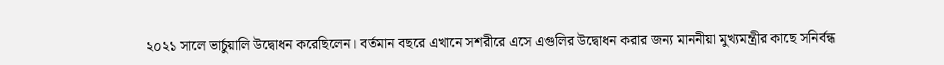২০২১ সালে ভার্চুয়ালি উদ্বোধন করেছিলেন। বর্তমান বছরে এখানে সশরীরে এসে এগুলির উদ্বোধন করার জন্য মাননীয়া মুখ্যমন্ত্রীর কাছে সনির্বন্ধ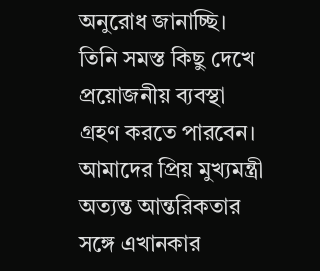অনুরোধ জানাচ্ছি। তিনি সমস্ত কিছু দেখে প্রয়োজনীয় ব্যবস্থা গ্রহণ করতে পারবেন। আমাদের প্রিয় মুখ্যমন্ত্রী অত্যন্ত আন্তরিকতার সঙ্গে এখানকার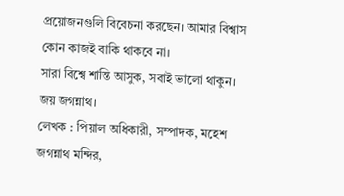প্রয়োজনগুলি বিবেচনা করছেন। আমার বিশ্বাস কোন কাজই বাকি থাকবে না।
সারা বিশ্বে শান্তি আসুক, সবাই ভালো থাকুন। জয় জগন্নাথ।
লেখক : পিয়াল অধিকারী, সম্পাদক, মহেশ জগন্নাথ মন্দির,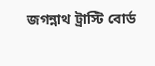জগন্নাথ ট্রাস্টি বোর্ড